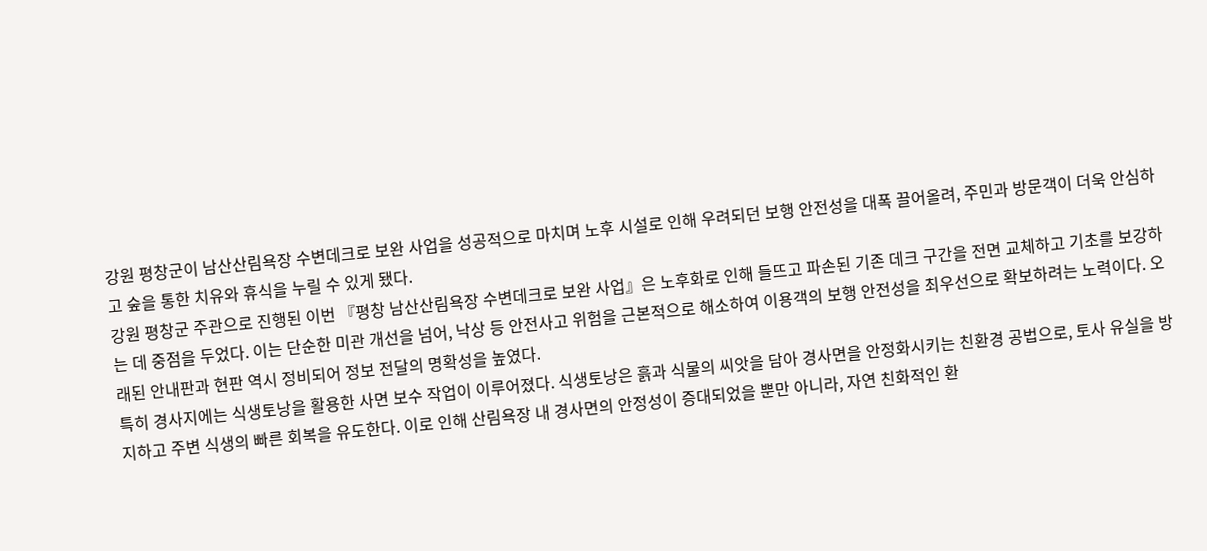강원 평창군이 남산산림욕장 수변데크로 보완 사업을 성공적으로 마치며 노후 시설로 인해 우려되던 보행 안전성을 대폭 끌어올려, 주민과 방문객이 더욱 안심하고 숲을 통한 치유와 휴식을 누릴 수 있게 됐다.
강원 평창군 주관으로 진행된 이번 『평창 남산산림욕장 수변데크로 보완 사업』은 노후화로 인해 들뜨고 파손된 기존 데크 구간을 전면 교체하고 기초를 보강하는 데 중점을 두었다. 이는 단순한 미관 개선을 넘어, 낙상 등 안전사고 위험을 근본적으로 해소하여 이용객의 보행 안전성을 최우선으로 확보하려는 노력이다. 오래된 안내판과 현판 역시 정비되어 정보 전달의 명확성을 높였다.
특히 경사지에는 식생토낭을 활용한 사면 보수 작업이 이루어졌다. 식생토낭은 흙과 식물의 씨앗을 담아 경사면을 안정화시키는 친환경 공법으로, 토사 유실을 방지하고 주변 식생의 빠른 회복을 유도한다. 이로 인해 산림욕장 내 경사면의 안정성이 증대되었을 뿐만 아니라, 자연 친화적인 환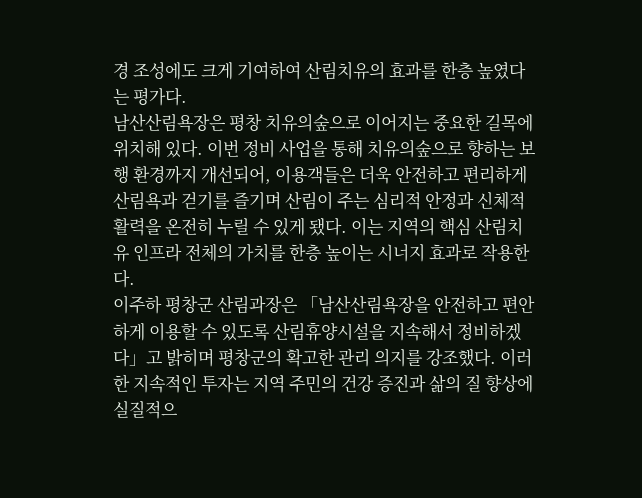경 조성에도 크게 기여하여 산림치유의 효과를 한층 높였다는 평가다.
남산산림욕장은 평창 치유의숲으로 이어지는 중요한 길목에 위치해 있다. 이번 정비 사업을 통해 치유의숲으로 향하는 보행 환경까지 개선되어, 이용객들은 더욱 안전하고 편리하게 산림욕과 걷기를 즐기며 산림이 주는 심리적 안정과 신체적 활력을 온전히 누릴 수 있게 됐다. 이는 지역의 핵심 산림치유 인프라 전체의 가치를 한층 높이는 시너지 효과로 작용한다.
이주하 평창군 산림과장은 「남산산림욕장을 안전하고 편안하게 이용할 수 있도록 산림휴양시설을 지속해서 정비하겠다」고 밝히며 평창군의 확고한 관리 의지를 강조했다. 이러한 지속적인 투자는 지역 주민의 건강 증진과 삶의 질 향상에 실질적으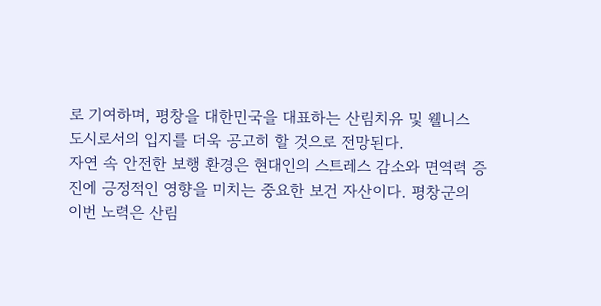로 기여하며, 평창을 대한민국을 대표하는 산림치유 및 웰니스 도시로서의 입지를 더욱 공고히 할 것으로 전망된다.
자연 속 안전한 보행 환경은 현대인의 스트레스 감소와 면역력 증진에 긍정적인 영향을 미치는 중요한 보건 자산이다. 평창군의 이번 노력은 산림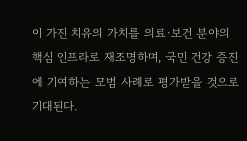이 가진 치유의 가치를 의료·보건 분야의 핵심 인프라로 재조명하며, 국민 건강 증진에 기여하는 모범 사례로 평가받을 것으로 기대된다.